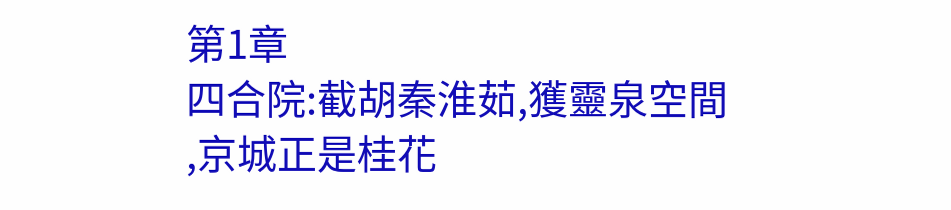第1章
四合院:截胡秦淮茹,獲靈泉空間
,京城正是桂花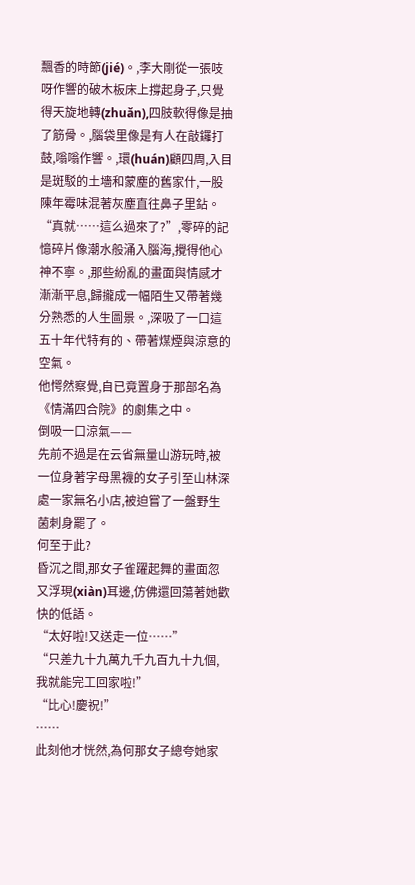飄香的時節(jié)。,李大剛從一張吱呀作響的破木板床上撐起身子,只覺得天旋地轉(zhuǎn),四肢軟得像是抽了筋骨。,腦袋里像是有人在敲鑼打鼓,嗡嗡作響。,環(huán)顧四周,入目是斑駁的土墻和蒙塵的舊家什,一股陳年霉味混著灰塵直往鼻子里鉆。“真就……這么過來了?”,零碎的記憶碎片像潮水般涌入腦海,攪得他心神不寧。,那些紛亂的畫面與情感才漸漸平息,歸攏成一幅陌生又帶著幾分熟悉的人生圖景。,深吸了一口這五十年代特有的、帶著煤煙與涼意的空氣。
他愕然察覺,自已竟置身于那部名為《情滿四合院》的劇集之中。
倒吸一口涼氣——
先前不過是在云省無量山游玩時,被一位身著字母黑襪的女子引至山林深處一家無名小店,被迫嘗了一盤野生菌刺身罷了。
何至于此?
昏沉之間,那女子雀躍起舞的畫面忽又浮現(xiàn)耳邊,仿佛還回蕩著她歡快的低語。
“太好啦!又送走一位……”
“只差九十九萬九千九百九十九個,我就能完工回家啦!”
“比心!慶祝!”
……
此刻他才恍然,為何那女子總夸她家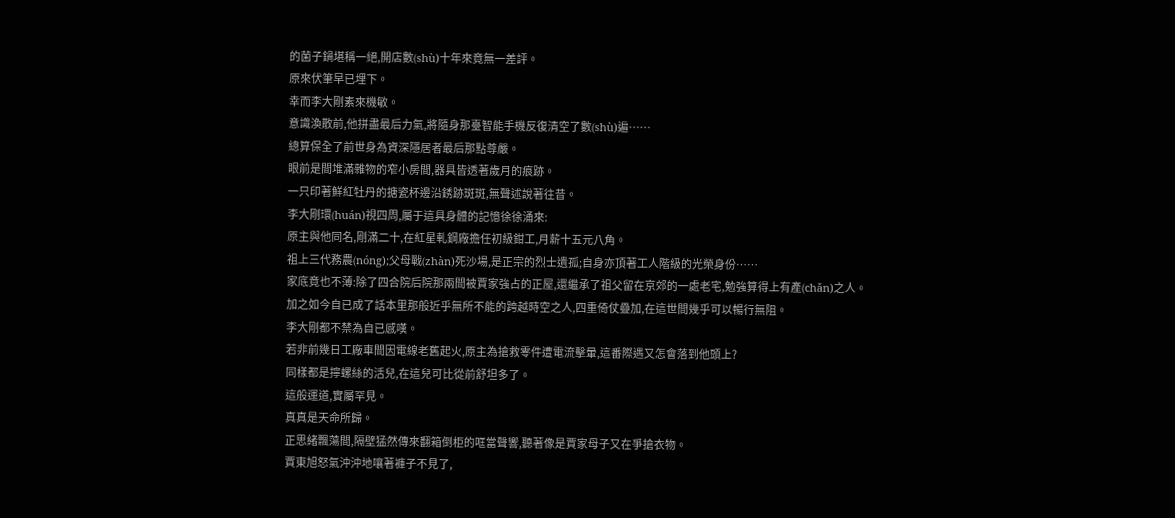的菌子鍋堪稱一絕,開店數(shù)十年來竟無一差評。
原來伏筆早已埋下。
幸而李大剛素來機敏。
意識渙散前,他拼盡最后力氣,將隨身那臺智能手機反復清空了數(shù)遍……
總算保全了前世身為資深隱居者最后那點尊嚴。
眼前是間堆滿雜物的窄小房間,器具皆透著歲月的痕跡。
一只印著鮮紅牡丹的搪瓷杯邊沿銹跡斑斑,無聲述說著往昔。
李大剛環(huán)視四周,屬于這具身體的記憶徐徐涌來:
原主與他同名,剛滿二十,在紅星軋鋼廠擔任初級鉗工,月薪十五元八角。
祖上三代務農(nóng);父母戰(zhàn)死沙場,是正宗的烈士遺孤;自身亦頂著工人階級的光榮身份……
家底竟也不薄:除了四合院后院那兩間被賈家強占的正屋,還繼承了祖父留在京郊的一處老宅,勉強算得上有產(chǎn)之人。
加之如今自已成了話本里那般近乎無所不能的跨越時空之人,四重倚仗疊加,在這世間幾乎可以暢行無阻。
李大剛都不禁為自已感嘆。
若非前幾日工廠車間因電線老舊起火,原主為搶救零件遭電流擊暈,這番際遇又怎會落到他頭上?
同樣都是擰螺絲的活兒,在這兒可比從前舒坦多了。
這般運道,實屬罕見。
真真是天命所歸。
正思緒飄蕩間,隔壁猛然傳來翻箱倒柜的哐當聲響,聽著像是賈家母子又在爭搶衣物。
賈東旭怒氣沖沖地嚷著褲子不見了,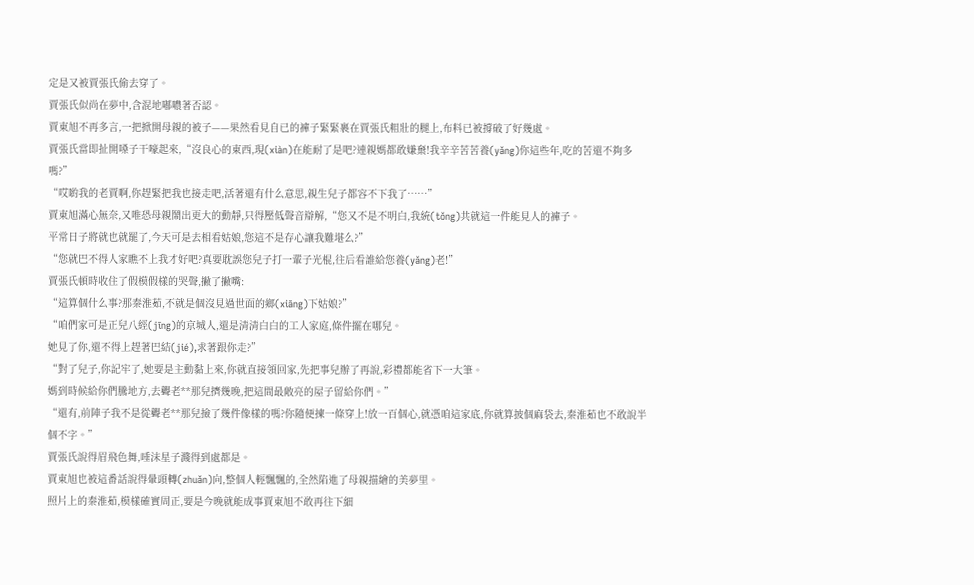定是又被賈張氏偷去穿了。
賈張氏似尚在夢中,含混地嘟噥著否認。
賈東旭不再多言,一把掀開母親的被子——果然看見自已的褲子緊緊裹在賈張氏粗壯的腿上,布料已被撐破了好幾處。
賈張氏當即扯開嗓子干嚎起來,“沒良心的東西,現(xiàn)在能耐了是吧?連親媽都敢嫌棄!我辛辛苦苦養(yǎng)你這些年,吃的苦還不夠多嗎?”
“哎喲我的老賈啊,你趕緊把我也接走吧,活著還有什么意思,親生兒子都容不下我了……”
賈東旭滿心無奈,又唯恐母親鬧出更大的動靜,只得壓低聲音辯解,“您又不是不明白,我統(tǒng)共就這一件能見人的褲子。
平常日子將就也就罷了,今天可是去相看姑娘,您這不是存心讓我難堪么?”
“您就巴不得人家瞧不上我才好吧?真要耽誤您兒子打一輩子光棍,往后看誰給您養(yǎng)老!”
賈張氏頓時收住了假模假樣的哭聲,撇了撇嘴:
“這算個什么事?那秦淮茹,不就是個沒見過世面的鄉(xiāng)下姑娘?”
“咱們家可是正兒八經(jīng)的京城人,還是清清白白的工人家庭,條件擺在哪兒。
她見了你,還不得上趕著巴結(jié),求著跟你走?”
“對了兒子,你記牢了,她要是主動黏上來,你就直接領回家,先把事兒辦了再說,彩禮都能省下一大筆。
媽到時候給你們騰地方,去聾老**那兒擠幾晚,把這間最敞亮的屋子留給你們。”
“還有,前陣子我不是從聾老**那兒撿了幾件像樣的嗎?你隨便揀一條穿上!放一百個心,就憑咱這家底,你就算披個麻袋去,秦淮茹也不敢說半個不字。”
賈張氏說得眉飛色舞,唾沫星子濺得到處都是。
賈東旭也被這番話說得暈頭轉(zhuǎn)向,整個人輕飄飄的,全然陷進了母親描繪的美夢里。
照片上的秦淮茹,模樣確實周正,要是今晚就能成事賈東旭不敢再往下細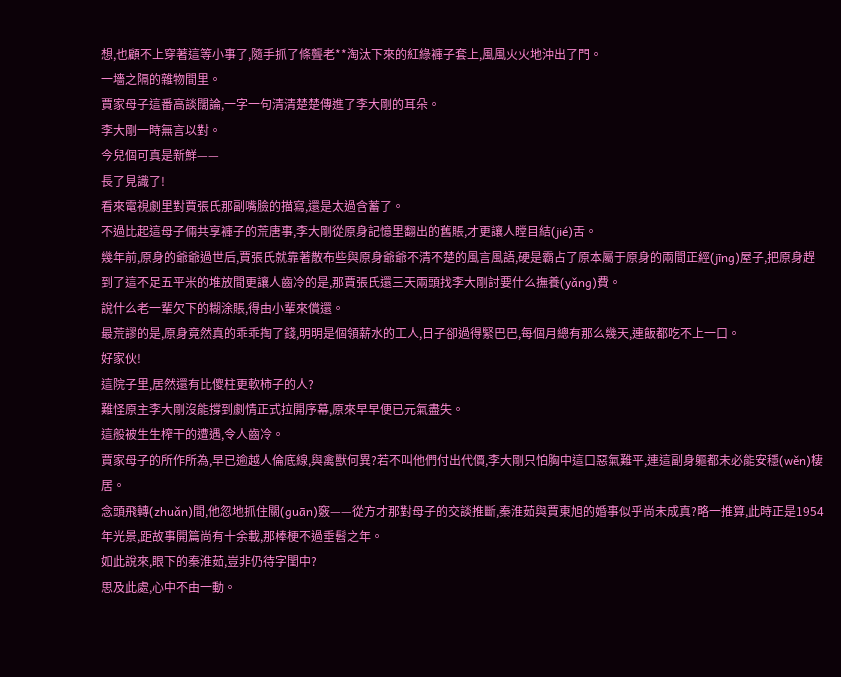想,也顧不上穿著這等小事了,隨手抓了條聾老**淘汰下來的紅綠褲子套上,風風火火地沖出了門。
一墻之隔的雜物間里。
賈家母子這番高談闊論,一字一句清清楚楚傳進了李大剛的耳朵。
李大剛一時無言以對。
今兒個可真是新鮮——
長了見識了!
看來電視劇里對賈張氏那副嘴臉的描寫,還是太過含蓄了。
不過比起這母子倆共享褲子的荒唐事,李大剛從原身記憶里翻出的舊賬,才更讓人瞠目結(jié)舌。
幾年前,原身的爺爺過世后,賈張氏就靠著散布些與原身爺爺不清不楚的風言風語,硬是霸占了原本屬于原身的兩間正經(jīng)屋子,把原身趕到了這不足五平米的堆放間更讓人齒冷的是,那賈張氏還三天兩頭找李大剛討要什么撫養(yǎng)費。
說什么老一輩欠下的糊涂賬,得由小輩來償還。
最荒謬的是,原身竟然真的乖乖掏了錢,明明是個領薪水的工人,日子卻過得緊巴巴,每個月總有那么幾天,連飯都吃不上一口。
好家伙!
這院子里,居然還有比傻柱更軟柿子的人?
難怪原主李大剛沒能撐到劇情正式拉開序幕,原來早早便已元氣盡失。
這般被生生榨干的遭遇,令人齒冷。
賈家母子的所作所為,早已逾越人倫底線,與禽獸何異?若不叫他們付出代價,李大剛只怕胸中這口惡氣難平,連這副身軀都未必能安穩(wěn)棲居。
念頭飛轉(zhuǎn)間,他忽地抓住關(guān)竅——從方才那對母子的交談推斷,秦淮茹與賈東旭的婚事似乎尚未成真?略一推算,此時正是1954年光景,距故事開篇尚有十余載,那棒梗不過垂髫之年。
如此說來,眼下的秦淮茹,豈非仍待字閨中?
思及此處,心中不由一動。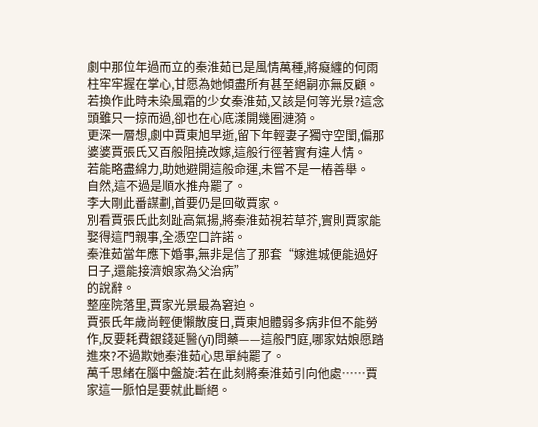劇中那位年過而立的秦淮茹已是風情萬種,將癡纏的何雨柱牢牢握在掌心,甘愿為她傾盡所有甚至絕嗣亦無反顧。
若換作此時未染風霜的少女秦淮茹,又該是何等光景?這念頭雖只一掠而過,卻也在心底漾開幾圈漣漪。
更深一層想,劇中賈東旭早逝,留下年輕妻子獨守空閨,偏那婆婆賈張氏又百般阻撓改嫁,這般行徑著實有違人情。
若能略盡綿力,助她避開這般命運,未嘗不是一樁善舉。
自然,這不過是順水推舟罷了。
李大剛此番謀劃,首要仍是回敬賈家。
別看賈張氏此刻趾高氣揚,將秦淮茹視若草芥,實則賈家能娶得這門親事,全憑空口許諾。
秦淮茹當年應下婚事,無非是信了那套“嫁進城便能過好日子,還能接濟娘家為父治病”
的說辭。
整座院落里,賈家光景最為窘迫。
賈張氏年歲尚輕便懶散度日,賈東旭體弱多病非但不能勞作,反要耗費銀錢延醫(yī)問藥——這般門庭,哪家姑娘愿踏進來?不過欺她秦淮茹心思單純罷了。
萬千思緒在腦中盤旋:若在此刻將秦淮茹引向他處……賈家這一脈怕是要就此斷絕。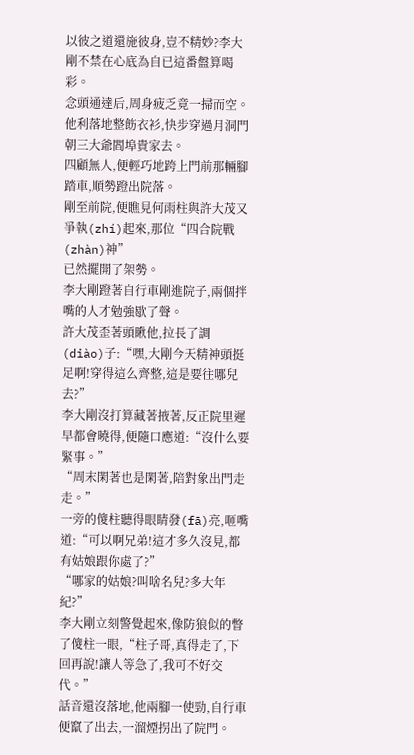以彼之道還施彼身,豈不精妙?李大剛不禁在心底為自已這番盤算喝彩。
念頭通達后,周身疲乏竟一掃而空。
他利落地整飭衣衫,快步穿過月洞門朝三大爺閻埠貴家去。
四顧無人,便輕巧地跨上門前那輛腳踏車,順勢蹬出院落。
剛至前院,便瞧見何雨柱與許大茂又爭執(zhí)起來,那位“四合院戰(zhàn)神”
已然擺開了架勢。
李大剛蹬著自行車剛進院子,兩個拌嘴的人才勉強歇了聲。
許大茂歪著頭瞅他,拉長了調(diào)子:“嘿,大剛今天精神頭挺足啊!穿得這么齊整,這是要往哪兒去?”
李大剛沒打算藏著掖著,反正院里遲早都會曉得,便隨口應道:“沒什么要緊事。”
“周末閑著也是閑著,陪對象出門走走。”
一旁的傻柱聽得眼睛發(fā)亮,咂嘴道:“可以啊兄弟!這才多久沒見,都有姑娘跟你處了?”
“哪家的姑娘?叫啥名兒?多大年紀?”
李大剛立刻警覺起來,像防狼似的瞥了傻柱一眼,“柱子哥,真得走了,下回再說!讓人等急了,我可不好交代。”
話音還沒落地,他兩腳一使勁,自行車便竄了出去,一溜煙拐出了院門。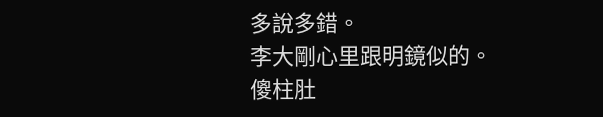多說多錯。
李大剛心里跟明鏡似的。
傻柱肚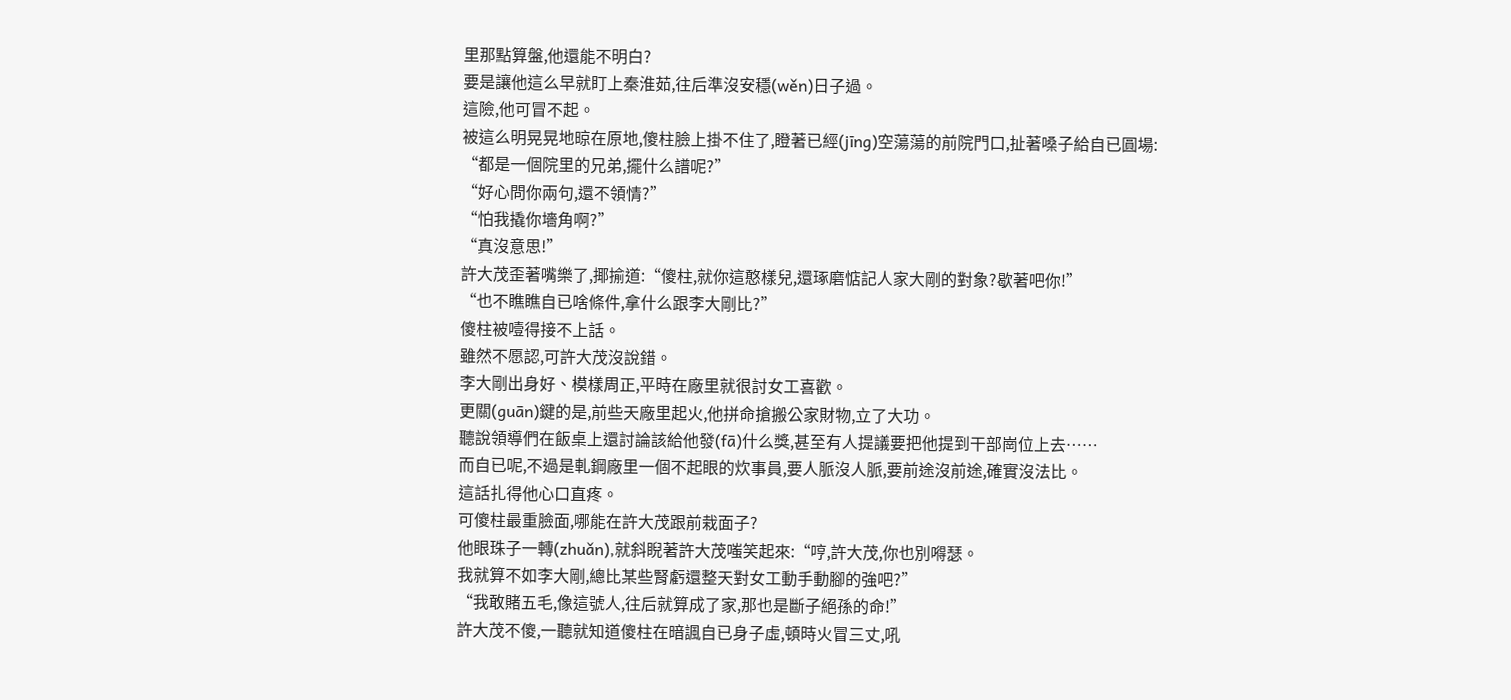里那點算盤,他還能不明白?
要是讓他這么早就盯上秦淮茹,往后準沒安穩(wěn)日子過。
這險,他可冒不起。
被這么明晃晃地晾在原地,傻柱臉上掛不住了,瞪著已經(jīng)空蕩蕩的前院門口,扯著嗓子給自已圓場:
“都是一個院里的兄弟,擺什么譜呢?”
“好心問你兩句,還不領情?”
“怕我撬你墻角啊?”
“真沒意思!”
許大茂歪著嘴樂了,揶揄道:“傻柱,就你這憨樣兒,還琢磨惦記人家大剛的對象?歇著吧你!”
“也不瞧瞧自已啥條件,拿什么跟李大剛比?”
傻柱被噎得接不上話。
雖然不愿認,可許大茂沒說錯。
李大剛出身好、模樣周正,平時在廠里就很討女工喜歡。
更關(guān)鍵的是,前些天廠里起火,他拼命搶搬公家財物,立了大功。
聽說領導們在飯桌上還討論該給他發(fā)什么獎,甚至有人提議要把他提到干部崗位上去……
而自已呢,不過是軋鋼廠里一個不起眼的炊事員,要人脈沒人脈,要前途沒前途,確實沒法比。
這話扎得他心口直疼。
可傻柱最重臉面,哪能在許大茂跟前栽面子?
他眼珠子一轉(zhuǎn),就斜睨著許大茂嗤笑起來:“哼,許大茂,你也別嘚瑟。
我就算不如李大剛,總比某些腎虧還整天對女工動手動腳的強吧?”
“我敢賭五毛,像這號人,往后就算成了家,那也是斷子絕孫的命!”
許大茂不傻,一聽就知道傻柱在暗諷自已身子虛,頓時火冒三丈,吼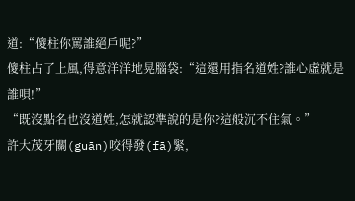道:“傻柱你罵誰絕戶呢?”
傻柱占了上風,得意洋洋地晃腦袋:“這還用指名道姓?誰心虛就是誰唄!”
“既沒點名也沒道姓,怎就認準說的是你?這般沉不住氣。”
許大茂牙關(guān)咬得發(fā)緊,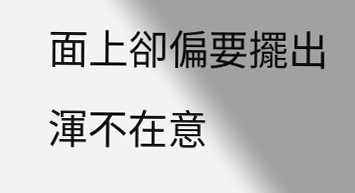面上卻偏要擺出渾不在意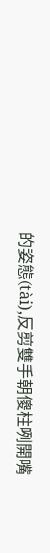的姿態(tài),反剪雙手朝傻柱咧開嘴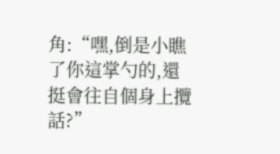角:“嘿,倒是小瞧了你這掌勺的,還挺會往自個身上攬話?”